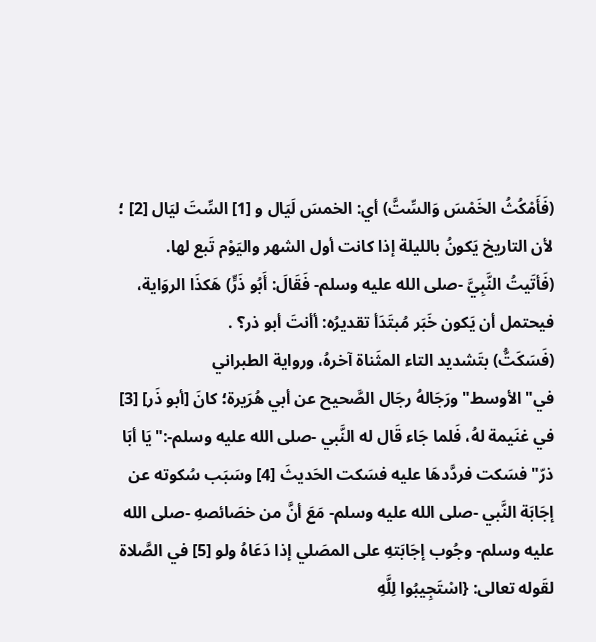(فَأَمْكُثُ الخَمْسَ وَالسِّتَّ) أي: الخمسَ لَيَال و [1] السِّتَ ليَال [2] ؛ لأن التاريخ يَكونُ بالليلة إذا كانت أول الشهر واليَوْم تَبع لها.
(فَأتَيتُ النَّبِيَّ -صلى الله عليه وسلم- فَقَالَ: أَبُو ذَرٍّ) هَكذَا الروَاية، فيحتمل أن يَكون خَبَر مُبتَدَأ تقديرُه: أأنتَ أبو ذر؟ .
(فَسَكَتُّ) بتَشديد التاء المثَناة آخرهُ، ورواية الطبراني في"الأوسط"ورَجَالهُ رجَال الصَّحيح عن أبي هُرَيرة؛ كانَ [أبو ذَر] [3] في غنَيمة لهُ، فَلما جَاء قَال له النَّبي -صلى الله عليه وسلم-:"يَا أبَا ذرّ"فسَكت فردَّدهَا عليه فسَكت الحَديثَ [4] وسَبَب سُكوته عن إجَابَة النَّبي -صلى الله عليه وسلم- مَعَ أنَّ من خصَائصهِ -صلى الله عليه وسلم- وجُوب إجَابَتهِ على المصَلي إذا دَعَاهُ ولو [5] في الصَّلاة لقَوله تعالى: {اسْتَجِيبُوا لِلَّهِ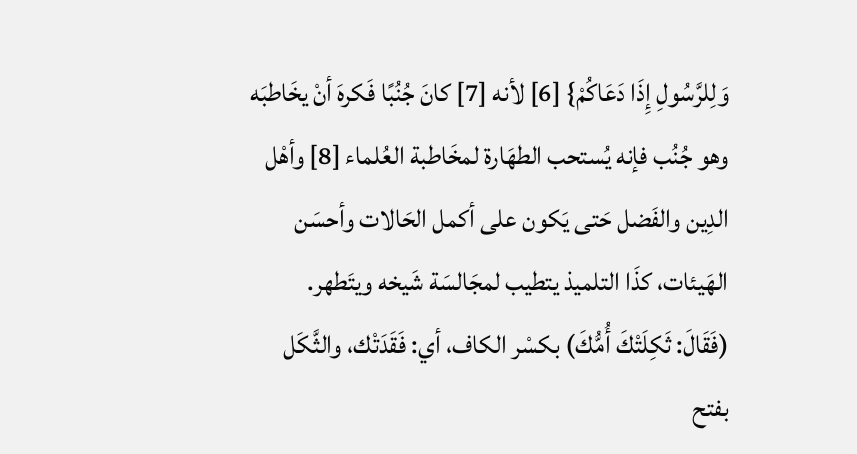وَلِلرَّسُولِ إِذَا دَعَاكُمْ} [6] لأنه [7] كانَ جُنُبًا فَكرهَ أنْ يخَاطبَه وهو جُنُب فإنه يُستحب الطهَارة لمخَاطبة العُلماء [8] وأهْل الدِين والفَضل حَتى يَكون على أكمل الحَالات وأحسَن الهَيئات، كذَا التلميذ يتطيب لمجَالسَة شَيخه ويتَطهر.
(فَقَالَ: ثَكِلَتْكَ أُمُّكَ) بكسْر الكاف، أي: فَقَدَتْك، والثَّكَل بفتح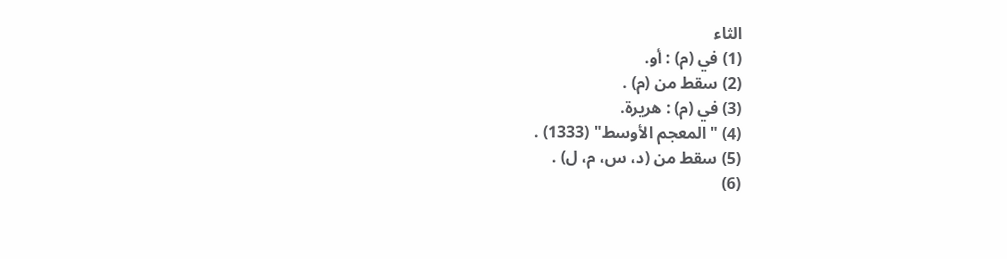الثاء
(1) في (م) : أو.
(2) سقط من (م) .
(3) في (م) : هريرة.
(4) "المعجم الأوسط" (1333) .
(5) سقط من (د، س، م، ل) .
(6)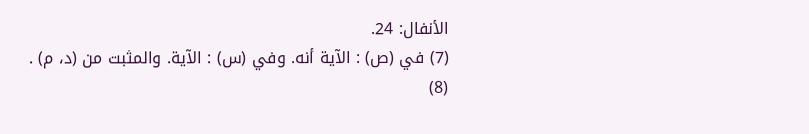الأنفال: 24.
(7) في (ص) : الآية أنه. وفي (س) : الآية. والمثبت من (د، م) .
(8)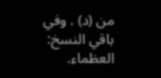من (د) . وفي باقي النسخ: العظماء.